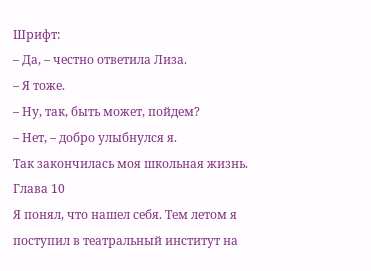Шрифт:
– Да, – честно ответила Лиза.
– Я тоже.
– Ну, так, быть может, пойдем?
– Нет, – добро улыбнулся я.
Так закончилась моя школьная жизнь.
Глава 10
Я понял, что нашел себя. Тем летом я поступил в театральный институт на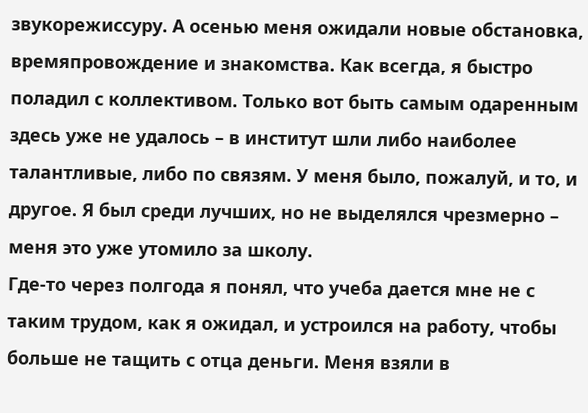звукорежиссуру. А осенью меня ожидали новые обстановка, времяпровождение и знакомства. Как всегда, я быстро поладил с коллективом. Только вот быть самым одаренным здесь уже не удалось – в институт шли либо наиболее талантливые, либо по связям. У меня было, пожалуй, и то, и другое. Я был среди лучших, но не выделялся чрезмерно – меня это уже утомило за школу.
Где-то через полгода я понял, что учеба дается мне не с таким трудом, как я ожидал, и устроился на работу, чтобы больше не тащить с отца деньги. Меня взяли в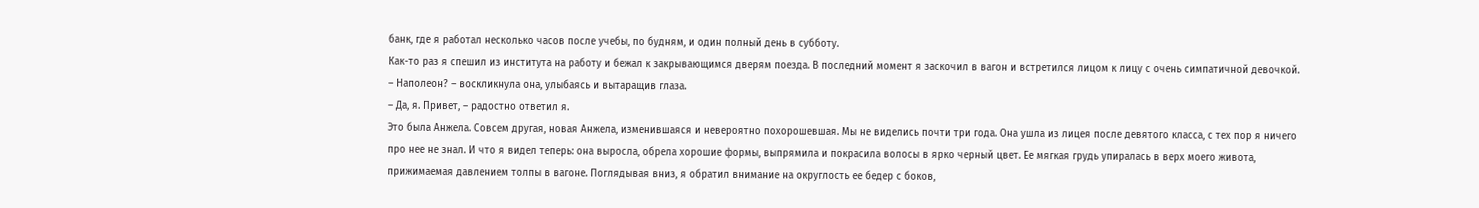банк, где я работал несколько часов после учебы, по будням, и один полный день в субботу.
Как-то раз я спешил из института на работу и бежал к закрывающимся дверям поезда. В последний момент я заскочил в вагон и встретился лицом к лицу с очень симпатичной девочкой.
– Наполеон? – воскликнула она, улыбаясь и вытаращив глаза.
– Да, я. Привет, – радостно ответил я.
Это была Анжела. Совсем другая, новая Анжела, изменившаяся и невероятно похорошевшая. Мы не виделись почти три года. Она ушла из лицея после девятого класса, с тех пор я ничего про нее не знал. И что я видел теперь: она выросла, обрела хорошие формы, выпрямила и покрасила волосы в ярко черный цвет. Ее мягкая грудь упиралась в верх моего живота, прижимаемая давлением толпы в вагоне. Поглядывая вниз, я обратил внимание на округлость ее бедер с боков,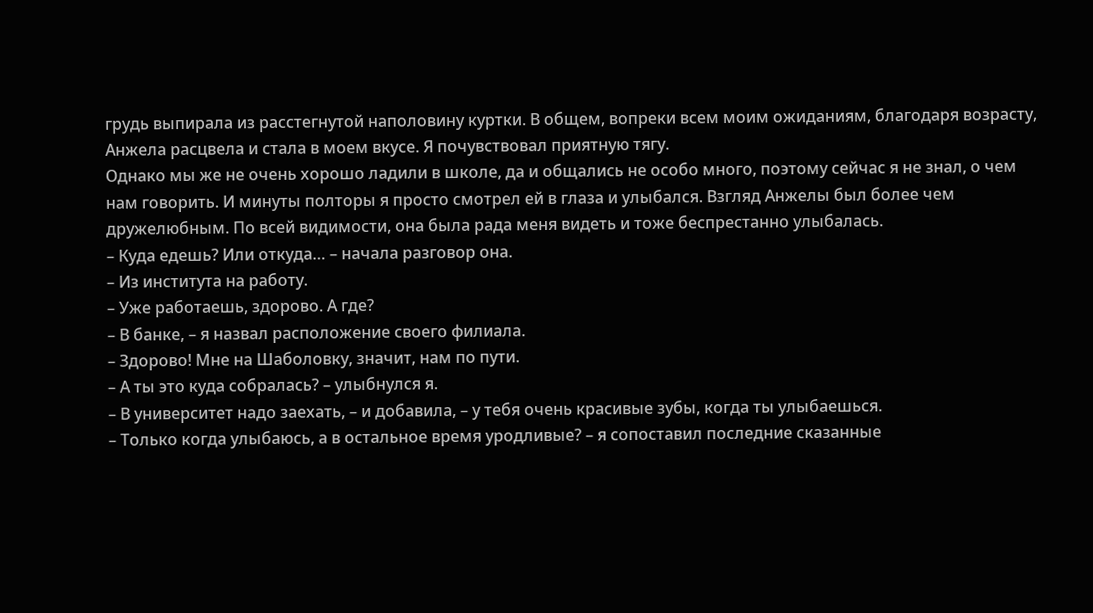грудь выпирала из расстегнутой наполовину куртки. В общем, вопреки всем моим ожиданиям, благодаря возрасту, Анжела расцвела и стала в моем вкусе. Я почувствовал приятную тягу.
Однако мы же не очень хорошо ладили в школе, да и общались не особо много, поэтому сейчас я не знал, о чем нам говорить. И минуты полторы я просто смотрел ей в глаза и улыбался. Взгляд Анжелы был более чем дружелюбным. По всей видимости, она была рада меня видеть и тоже беспрестанно улыбалась.
– Куда едешь? Или откуда… – начала разговор она.
– Из института на работу.
– Уже работаешь, здорово. А где?
– В банке, – я назвал расположение своего филиала.
– Здорово! Мне на Шаболовку, значит, нам по пути.
– А ты это куда собралась? – улыбнулся я.
– В университет надо заехать, – и добавила, – у тебя очень красивые зубы, когда ты улыбаешься.
– Только когда улыбаюсь, а в остальное время уродливые? – я сопоставил последние сказанные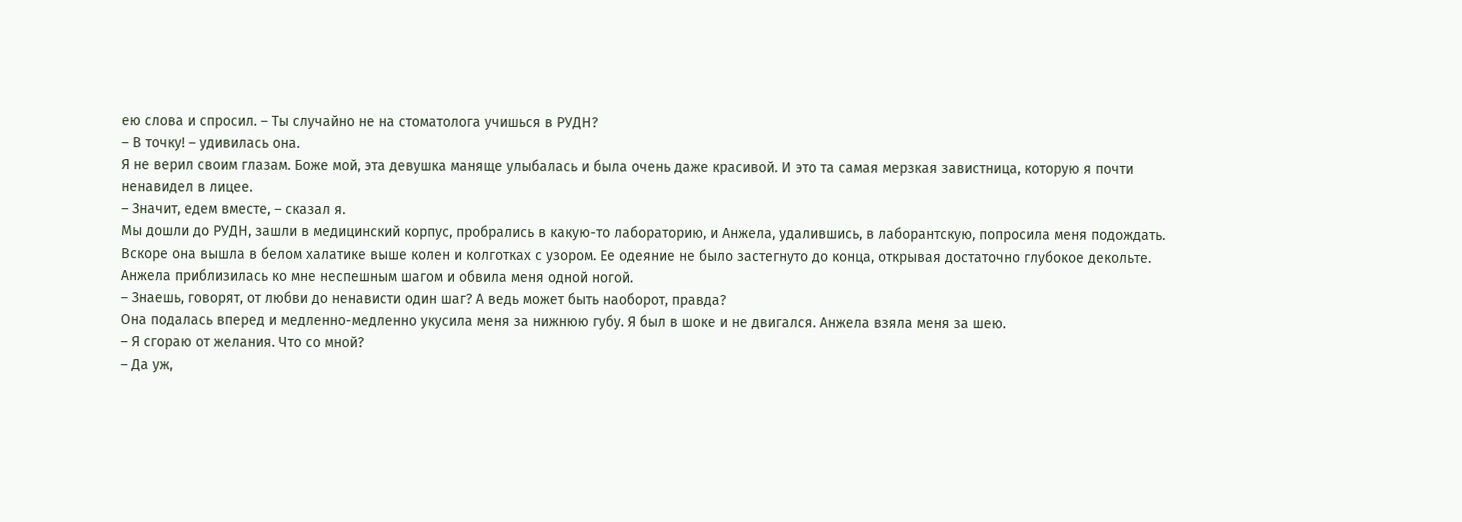ею слова и спросил. – Ты случайно не на стоматолога учишься в РУДН?
– В точку! – удивилась она.
Я не верил своим глазам. Боже мой, эта девушка маняще улыбалась и была очень даже красивой. И это та самая мерзкая завистница, которую я почти ненавидел в лицее.
– Значит, едем вместе, – сказал я.
Мы дошли до РУДН, зашли в медицинский корпус, пробрались в какую-то лабораторию, и Анжела, удалившись, в лаборантскую, попросила меня подождать. Вскоре она вышла в белом халатике выше колен и колготках с узором. Ее одеяние не было застегнуто до конца, открывая достаточно глубокое декольте. Анжела приблизилась ко мне неспешным шагом и обвила меня одной ногой.
– Знаешь, говорят, от любви до ненависти один шаг? А ведь может быть наоборот, правда?
Она подалась вперед и медленно-медленно укусила меня за нижнюю губу. Я был в шоке и не двигался. Анжела взяла меня за шею.
– Я сгораю от желания. Что со мной?
– Да уж,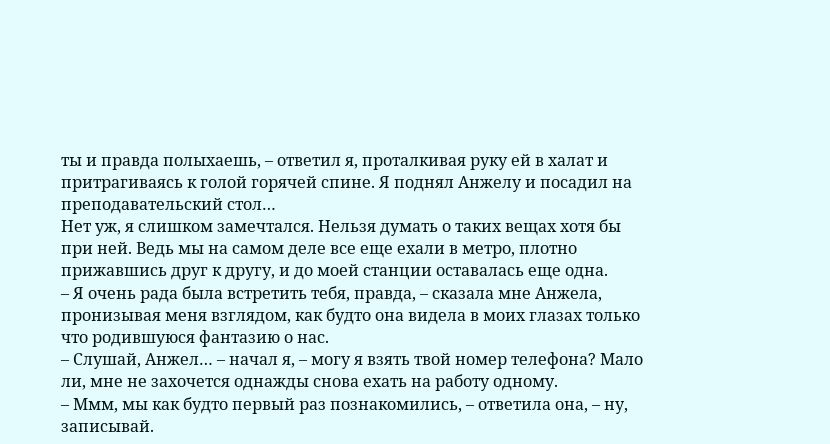ты и правда полыхаешь, – ответил я, проталкивая руку ей в халат и притрагиваясь к голой горячей спине. Я поднял Анжелу и посадил на преподавательский стол…
Нет уж, я слишком замечтался. Нельзя думать о таких вещах хотя бы при ней. Ведь мы на самом деле все еще ехали в метро, плотно прижавшись друг к другу, и до моей станции оставалась еще одна.
– Я очень рада была встретить тебя, правда, – сказала мне Анжела, пронизывая меня взглядом, как будто она видела в моих глазах только что родившуюся фантазию о нас.
– Слушай, Анжел… – начал я, – могу я взять твой номер телефона? Мало ли, мне не захочется однажды снова ехать на работу одному.
– Ммм, мы как будто первый раз познакомились, – ответила она, – ну, записывай.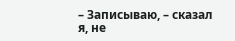– Записываю, – сказал я, не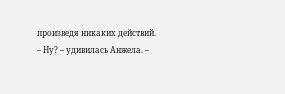произведя никаких действий.
– Ну? – удивилась Анжела. –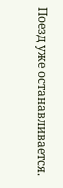Поезд уже останавливается.